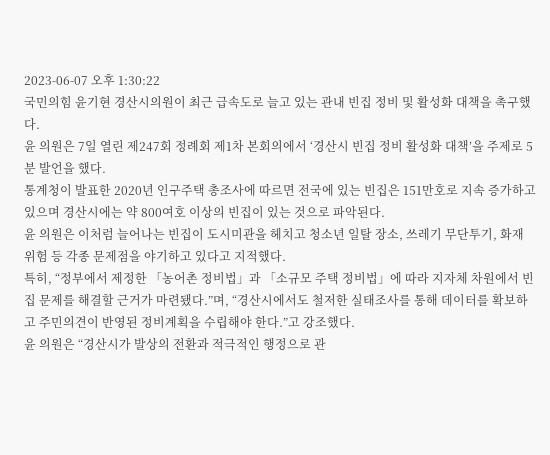2023-06-07 오후 1:30:22
국민의힘 윤기현 경산시의원이 최근 급속도로 늘고 있는 관내 빈집 정비 및 활성화 대책을 촉구했다.
윤 의원은 7일 열린 제247회 정례회 제1차 본회의에서 ‘경산시 빈집 정비 활성화 대책’을 주제로 5분 발언을 했다.
통계청이 발표한 2020년 인구주택 총조사에 따르면 전국에 있는 빈집은 151만호로 지속 증가하고 있으며 경산시에는 약 800여호 이상의 빈집이 있는 것으로 파악된다.
윤 의원은 이처럼 늘어나는 빈집이 도시미관을 헤치고 청소년 일탈 장소, 쓰레기 무단투기, 화재 위험 등 각종 문제점을 야기하고 있다고 지적했다.
특히, “정부에서 제정한 「농어촌 정비법」과 「소규모 주택 정비법」에 따라 지자체 차원에서 빈집 문제를 해결할 근거가 마련됐다.”며, “경산시에서도 철저한 실태조사를 통해 데이터를 확보하고 주민의견이 반영된 정비계획을 수립해야 한다.”고 강조했다.
윤 의원은 “경산시가 발상의 전환과 적극적인 행정으로 관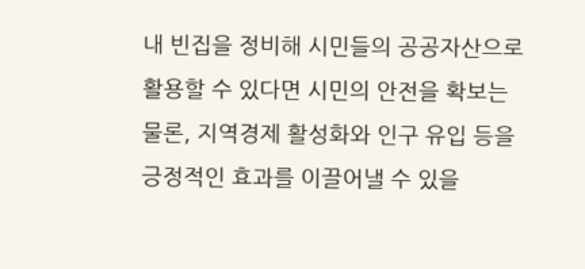내 빈집을 정비해 시민들의 공공자산으로 활용할 수 있다면 시민의 안전을 확보는 물론, 지역경제 활성화와 인구 유입 등을 긍정적인 효과를 이끌어낼 수 있을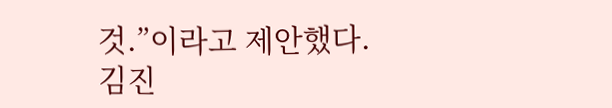것.”이라고 제안했다.
김진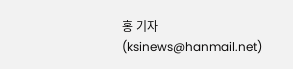홍 기자 (ksinews@hanmail.net)